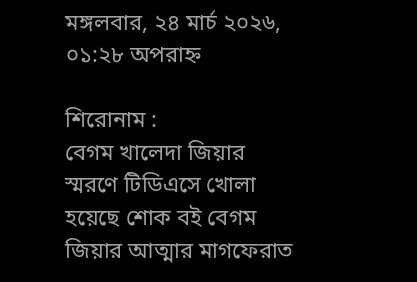মঙ্গলবার, ২৪ মার্চ ২০২৬, ০১:২৮ অপরাহ্ন

শিরোনাম :
বেগম খালেদা জিয়ার স্মরণে টিডিএসে খোলা হয়েছে শোক বই বেগম জিয়ার আত্মার মাগফেরাত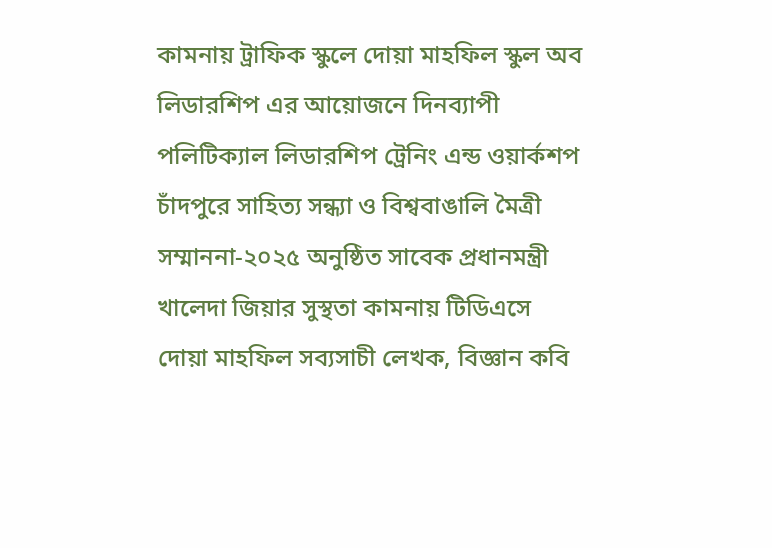কামনায় ট্রাফিক স্কুলে দোয়া মাহফিল স্কুল অব লিডারশিপ এর আয়োজনে দিনব্যাপী পলিটিক্যাল লিডারশিপ ট্রেনিং এন্ড ওয়ার্কশপ চাঁদপুরে সাহিত্য সন্ধ্যা ও বিশ্ববাঙালি মৈত্রী সম্মাননা-২০২৫ অনুষ্ঠিত সাবেক প্রধানমন্ত্রী খালেদা জিয়ার সুস্থতা কামনায় টিডিএসে দোয়া মাহফিল সব্যসাচী লেখক, বিজ্ঞান কবি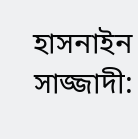হাসনাইন সাজ্জাদী: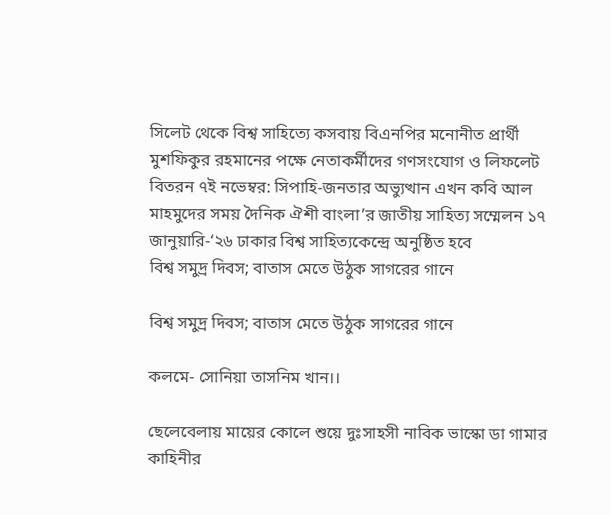সিলেট থেকে বিশ্ব সাহিত্যে কসবায় বিএনপির মনোনীত প্রার্থী মুশফিকুর রহমানের পক্ষে নেতাকর্মীদের গণসংযোগ ও লিফলেট বিতরন ৭ই নভেম্বর: সিপাহি-জনতার অভ্যুত্থান এখন কবি আল মাহমুদের সময় দৈনিক ঐশী বাংলা’র জাতীয় সাহিত্য সম্মেলন ১৭ জানুয়ারি-‘২৬ ঢাকার বিশ্ব সাহিত্যকেন্দ্রে অনুষ্ঠিত হবে
বিশ্ব সমুদ্র দিবস; বাতাস মেতে উঠুক সাগরের গানে

বিশ্ব সমুদ্র দিবস; বাতাস মেতে উঠুক সাগরের গানে

কলমে- সোনিয়া তাসনিম খান।।

ছেলেবেলায় মায়ের কোলে শুয়ে দুঃসাহসী নাবিক ভাস্কো ডা গামার কাহিনীর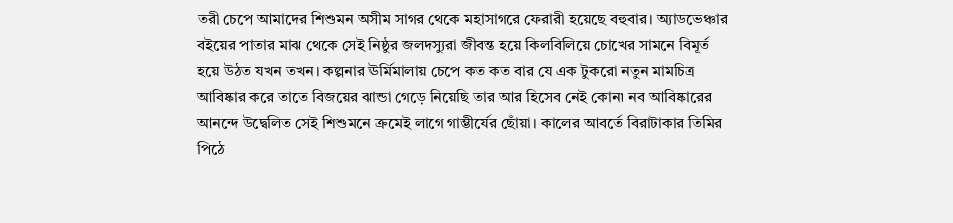তরী চেপে আমাদের শিশুমন অসীম সাগর থেকে মহাসাগরে ফেরারী হয়েছে বহুবার। অ্যাডভেঞ্চার বইয়ের পাতার মাঝ থেকে সেই নিষ্ঠুর জলদস্যুরা জীবন্ত হয়ে কিলবিলিয়ে চোখের সামনে বিমূর্ত হয়ে উঠত যখন তখন। কল্পনার ঊর্মিমালায় চেপে কত কত বার যে এক টুকরো নতুন মামচিত্র আবিষ্কার করে তাতে বিজয়ের ঝান্ডা গেড়ে নিয়েছি তার আর হিসেব নেই কোন৷ নব আবিষ্কারের আনন্দে উদ্বেলিত সেই শিশুমনে ক্রমেই লাগে গাম্ভীর্যের ছোঁয়া। কালের আবর্তে বিরাটাকার তিমির পিঠে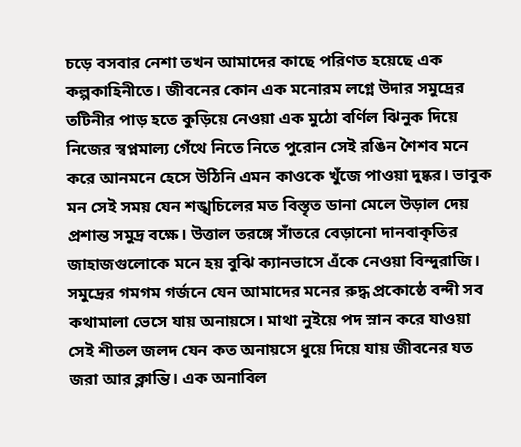চড়ে বসবার নেশা তখন আমাদের কাছে পরিণত হয়েছে এক কল্পকাহিনীতে। জীবনের কোন এক মনোরম লগ্নে উদার সমুদ্রের তটিনীর পাড় হতে কুড়িয়ে নেওয়া এক মুঠো বর্ণিল ঝিনুক দিয়ে নিজের স্বপ্নমাল্য গেঁথে নিতে নিতে পুরোন সেই রঙিন শৈশব মনে করে আনমনে হেসে উঠিনি এমন কাওকে খুঁজে পাওয়া দুষ্কর। ভাবুক মন সেই সময় যেন শঙ্খচিলের মত বিস্তৃত ডানা মেলে উড়াল দেয় প্রশান্ত সমুদ্র বক্ষে। উত্তাল তরঙ্গে সাঁতরে বেড়ানো দানবাকৃতির জাহাজগুলোকে মনে হয় বুঝি ক্যানভাসে এঁকে নেওয়া বিন্দুরাজি। সমুদ্রের গমগম গর্জনে যেন আমাদের মনের রুদ্ধ প্রকোষ্ঠে বন্দী সব কথামালা ভেসে যায় অনায়সে। মাথা নুইয়ে পদ স্নান করে যাওয়া সেই শীতল জলদ যেন কত অনায়সে ধুয়ে দিয়ে যায় জীবনের যত জরা আর ক্লান্তি। এক অনাবিল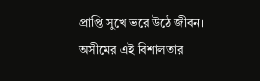প্রাপ্তি সুখে ভরে উঠে জীবন। অসীমের এই বিশালতার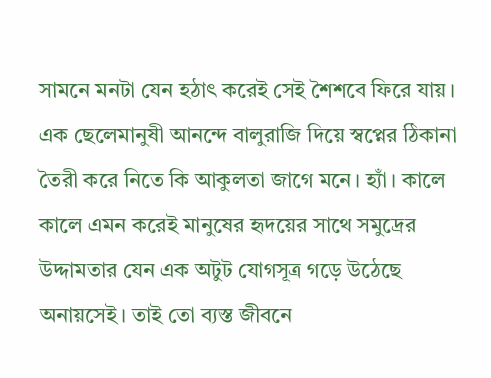সামনে মনটা যেন হঠাৎ করেই সেই শৈশবে ফিরে যায়। এক ছেলেমানুষী আনন্দে বালুরাজি দিয়ে স্বপ্নের ঠিকানা তৈরী করে নিতে কি আকুলতা জাগে মনে। হ্যাঁ। কালে কালে এমন করেই মানুষের হৃদয়ের সাথে সমুদ্রের উদ্দামতার যেন এক অটুট যোগসূত্র গড়ে উঠেছে অনায়সেই। তাই তো ব্যস্ত জীবনে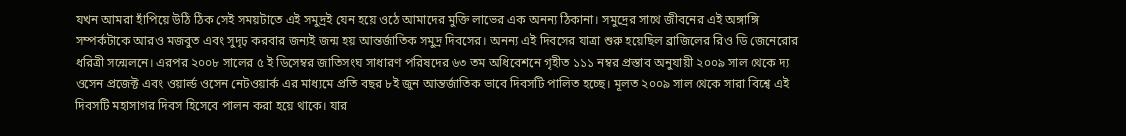যখন আমরা হাঁপিয়ে উঠি ঠিক সেই সময়টাতে এই সমুদ্রই যেন হয়ে ওঠে আমাদের মুক্তি লাভের এক অনন্য ঠিকানা। সমুদ্রের সাথে জীবনের এই অঙ্গাঙ্গি সম্পর্কটাকে আরও মজবুত এবং সুদৃঢ় করবার জন্যই জন্ম হয় আন্তর্জাতিক সমুদ্র দিবসের। অনন্য এই দিবসের যাত্রা শুরু হয়েছিল ব্রাজিলের রিও ডি জেনেরোর ধরিত্রী সন্মেলনে। এরপর ২০০৮ সালের ৫ ই ডিসেম্বর জাতিসংঘ সাধারণ পরিষদের ৬৩ তম অধিবেশনে গৃহীত ১১১ নম্বর প্রস্তাব অনুযায়ী ২০০৯ সাল থেকে দ্য ওসেন প্রজেক্ট এবং ওয়ার্ল্ড ওসেন নেটওয়ার্ক এর মাধ্যমে প্রতি বছর ৮ই জুন আন্তর্জাতিক ভাবে দিবসটি পালিত হচ্ছে। মূলত ২০০৯ সাল থেকে সারা বিশ্বে এই দিবসটি মহাসাগর দিবস হিসেবে পালন করা হয়ে থাকে। যার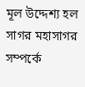মূল উদ্দেশ্য হল সাগর মহাসাগর সম্পর্কে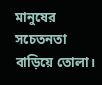মানুষের সচেতনতা বাড়িয়ে তোলা।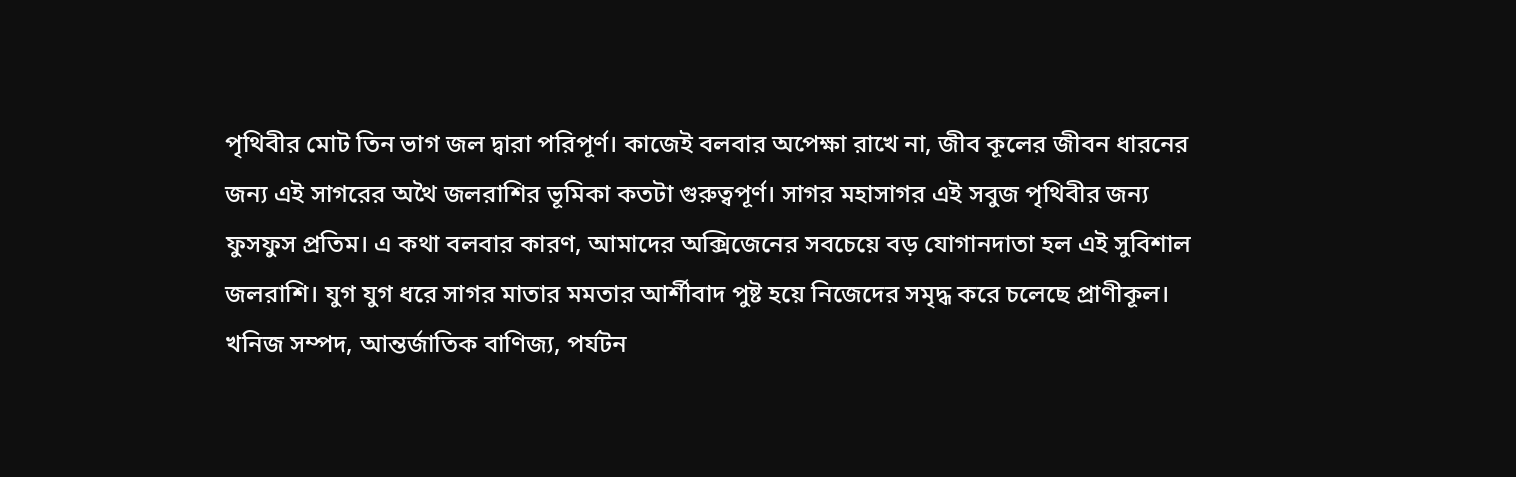পৃথিবীর মোট তিন ভাগ জল দ্বারা পরিপূর্ণ। কাজেই বলবার অপেক্ষা রাখে না, জীব কূলের জীবন ধারনের জন্য এই সাগরের অথৈ জলরাশির ভূমিকা কতটা গুরুত্বপূর্ণ। সাগর মহাসাগর এই সবুজ পৃথিবীর জন্য ফুসফুস প্রতিম। এ কথা বলবার কারণ, আমাদের অক্সিজেনের সবচেয়ে বড় যোগানদাতা হল এই সুবিশাল জলরাশি। যুগ যুগ ধরে সাগর মাতার মমতার আর্শীবাদ পুষ্ট হয়ে নিজেদের সমৃদ্ধ করে চলেছে প্রাণীকূল। খনিজ সম্পদ, আন্তর্জাতিক বাণিজ্য, পর্যটন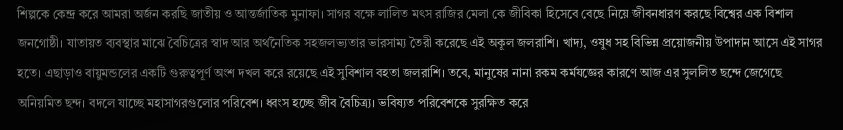শিল্পকে কেন্দ্র করে আমরা অর্জন করছি জাতীয় ও আন্তর্জাতিক মুনাফা। সাগর বক্ষে লালিত মৎস রাজির মেলা কে জীবিকা হিসেবে বেছে নিয়ে জীবনধারণ করছে বিশ্বের এক বিশাল জনগোষ্ঠী। যাতায়ত ব্যবস্থার মাঝে বৈচিত্রের স্বাদ আর অর্থনৈতিক সহজলভ্যতার ভারসাম্য তৈরী করেছে এই অকূল জলরাশি। খাদ্য, ওষুধ সহ বিভিন্ন প্রয়োজনীয় উপাদান আসে এই সাগর হতে। এছাড়াও বায়ুমন্ডলের একটি গুরুত্বপূর্ণ অংশ দখল করে রয়েছে এই সুবিশাল বহতা জলরাশি। তবে, মানুষের নানা রকম কর্মযজ্ঞের কারণে আজ এর সুললিত ছন্দে জেগেছে অনিয়মিত ছন্দ। বদলে যাচ্ছে মহাসাগরগুলোর পরিবেশ। ধ্বংস হচ্ছে জীব বৈচিত্র্য। ভবিষ্যত পরিবেশকে সুরক্ষিত করে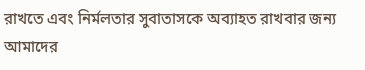রাখতে এবং নির্মলতার সুবাতাসকে অব্যাহত রাখবার জন্য আমাদের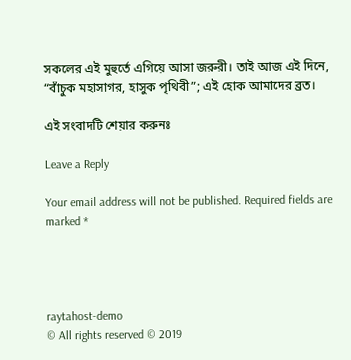সকলের এই মুহুর্তে এগিয়ে আসা জরুরী। তাই আজ এই দিনে, “বাঁচুক মহাসাগর, হাসুক পৃথিবী”; এই হোক আমাদের ব্রত।

এই সংবাদটি শেয়ার করুনঃ

Leave a Reply

Your email address will not be published. Required fields are marked *




raytahost-demo
© All rights reserved © 2019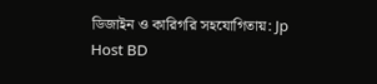ডিজাইন ও কারিগরি সহযোগিতায়: Jp Host BD